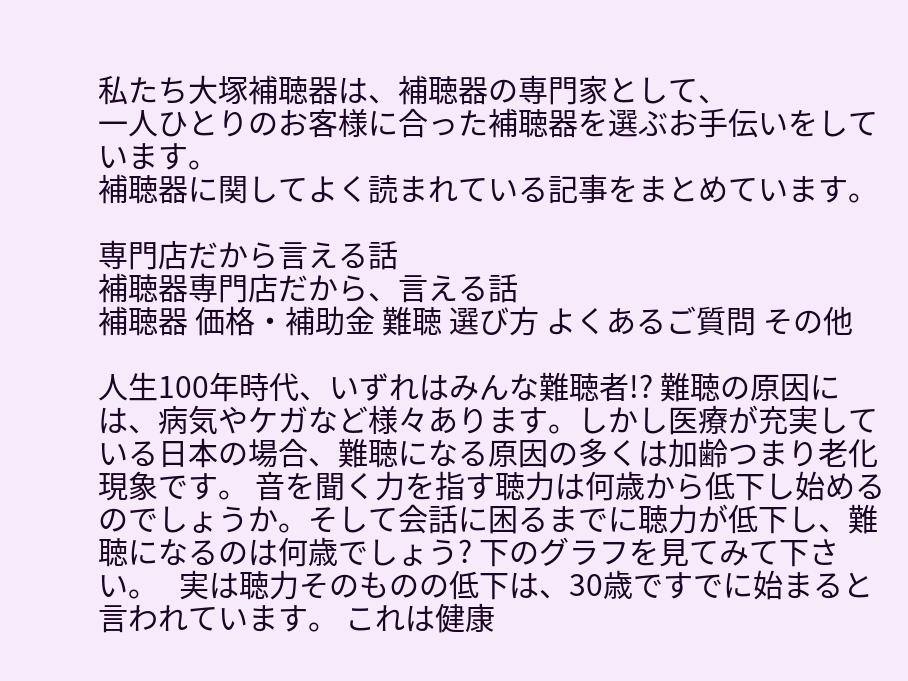私たち大塚補聴器は、補聴器の専門家として、
一人ひとりのお客様に合った補聴器を選ぶお手伝いをしています。
補聴器に関してよく読まれている記事をまとめています。

専門店だから言える話
補聴器専門店だから、言える話
補聴器 価格・補助金 難聴 選び方 よくあるご質問 その他

人生100年時代、いずれはみんな難聴者!? 難聴の原因には、病気やケガなど様々あります。しかし医療が充実している日本の場合、難聴になる原因の多くは加齢つまり老化現象です。 音を聞く力を指す聴力は何歳から低下し始めるのでしょうか。そして会話に困るまでに聴力が低下し、難聴になるのは何歳でしょう? 下のグラフを見てみて下さい。   実は聴力そのものの低下は、30歳ですでに始まると言われています。 これは健康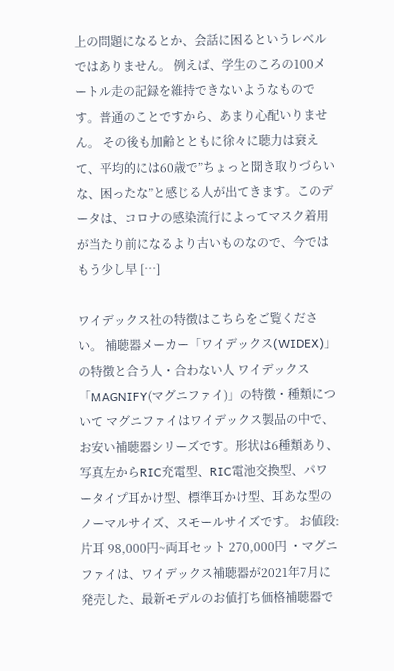上の問題になるとか、会話に困るというレベルではありません。 例えば、学生のころの100メートル走の記録を維持できないようなものです。普通のことですから、あまり心配いりません。 その後も加齢とともに徐々に聴力は衰えて、平均的には60歳で”ちょっと聞き取りづらいな、困ったな”と感じる人が出てきます。このデータは、コロナの感染流行によってマスク着用が当たり前になるより古いものなので、今ではもう少し早 […]

ワイデックス社の特徴はこちらをご覧ください。 補聴器メーカー「ワイデックス(WIDEX)」の特徴と合う人・合わない人 ワイデックス「MAGNIFY(マグニファイ)」の特徴・種類について マグニファイはワイデックス製品の中で、お安い補聴器シリーズです。形状は6種類あり、写真左からRIC充電型、RIC電池交換型、パワータイプ耳かけ型、標準耳かけ型、耳あな型のノーマルサイズ、スモールサイズです。 お値段:片耳 98,000円~両耳セット 270,000円 ・マグニファイは、ワイデックス補聴器が2021年7月に発売した、最新モデルのお値打ち価格補聴器で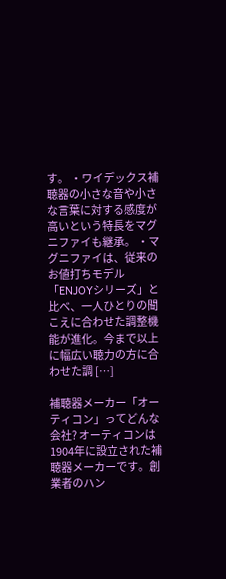す。 ・ワイデックス補聴器の小さな音や小さな言葉に対する感度が高いという特長をマグニファイも継承。 ・マグニファイは、従来のお値打ちモデル「ENJOYシリーズ」と比べ、一人ひとりの聞こえに合わせた調整機能が進化。今まで以上に幅広い聴力の方に合わせた調 […]

補聴器メーカー「オーティコン」ってどんな会社? オーティコンは1904年に設立された補聴器メーカーです。創業者のハン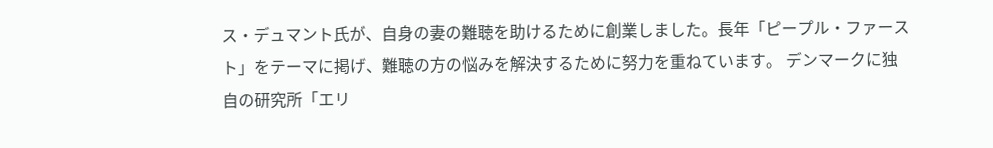ス・デュマント氏が、自身の妻の難聴を助けるために創業しました。長年「ピープル・ファースト」をテーマに掲げ、難聴の方の悩みを解決するために努力を重ねています。 デンマークに独自の研究所「エリ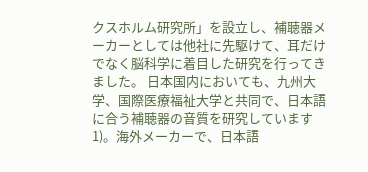クスホルム研究所」を設立し、補聴器メーカーとしては他社に先駆けて、耳だけでなく脳科学に着目した研究を行ってきました。 日本国内においても、九州大学、国際医療福祉大学と共同で、日本語に合う補聴器の音質を研究しています1)。海外メーカーで、日本語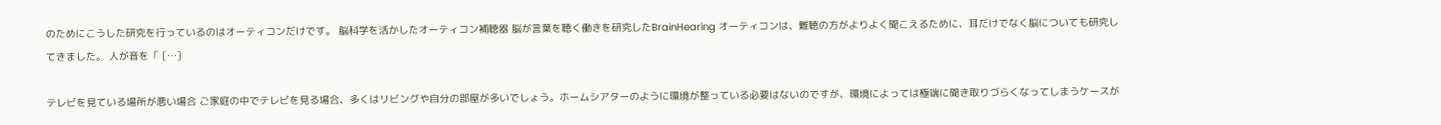のためにこうした研究を行っているのはオーティコンだけです。 脳科学を活かしたオーティコン補聴器 脳が言葉を聴く働きを研究したBrainHearing オーティコンは、難聴の方がよりよく聞こえるために、耳だけでなく脳についても研究してきました。 人が音を「 […]

テレビを見ている場所が悪い場合 ご家庭の中でテレビを見る場合、多くはリビングや自分の部屋が多いでしょう。ホームシアターのように環境が整っている必要はないのですが、環境によっては極端に聞き取りづらくなってしまうケースが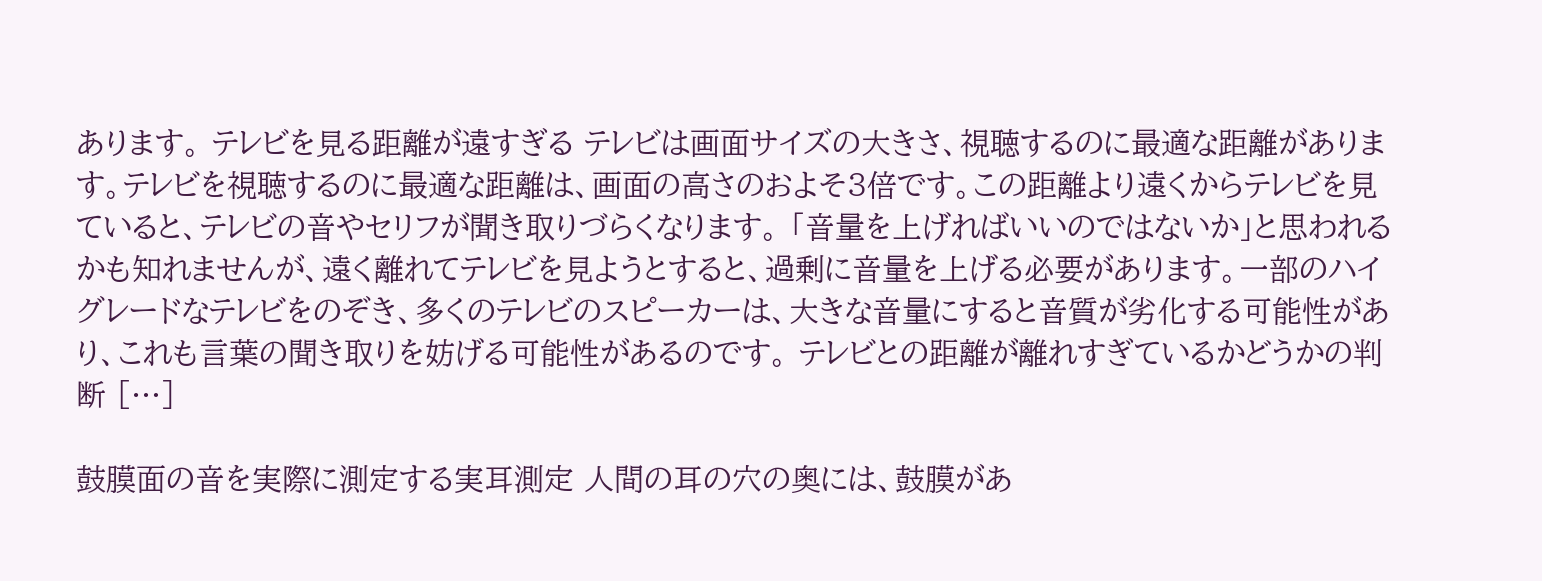あります。 テレビを見る距離が遠すぎる テレビは画面サイズの大きさ、視聴するのに最適な距離があります。テレビを視聴するのに最適な距離は、画面の高さのおよそ3倍です。この距離より遠くからテレビを見ていると、テレビの音やセリフが聞き取りづらくなります。 「音量を上げればいいのではないか」と思われるかも知れませんが、遠く離れてテレビを見ようとすると、過剰に音量を上げる必要があります。一部のハイグレードなテレビをのぞき、多くのテレビのスピーカーは、大きな音量にすると音質が劣化する可能性があり、これも言葉の聞き取りを妨げる可能性があるのです。 テレビとの距離が離れすぎているかどうかの判断 […]

鼓膜面の音を実際に測定する実耳測定 人間の耳の穴の奥には、鼓膜があ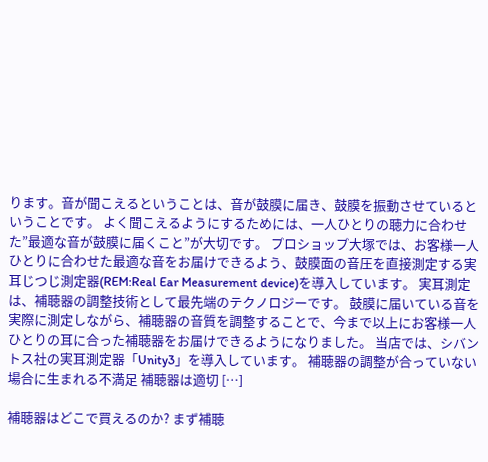ります。音が聞こえるということは、音が鼓膜に届き、鼓膜を振動させているということです。 よく聞こえるようにするためには、一人ひとりの聴力に合わせた”最適な音が鼓膜に届くこと”が大切です。 プロショップ大塚では、お客様一人ひとりに合わせた最適な音をお届けできるよう、鼓膜面の音圧を直接測定する実耳じつじ測定器(REM:Real Ear Measurement device)を導入しています。 実耳測定は、補聴器の調整技術として最先端のテクノロジーです。 鼓膜に届いている音を実際に測定しながら、補聴器の音質を調整することで、今まで以上にお客様一人ひとりの耳に合った補聴器をお届けできるようになりました。 当店では、シバントス社の実耳測定器「Unity3」を導入しています。 補聴器の調整が合っていない場合に生まれる不満足 補聴器は適切 […]

補聴器はどこで買えるのか? まず補聴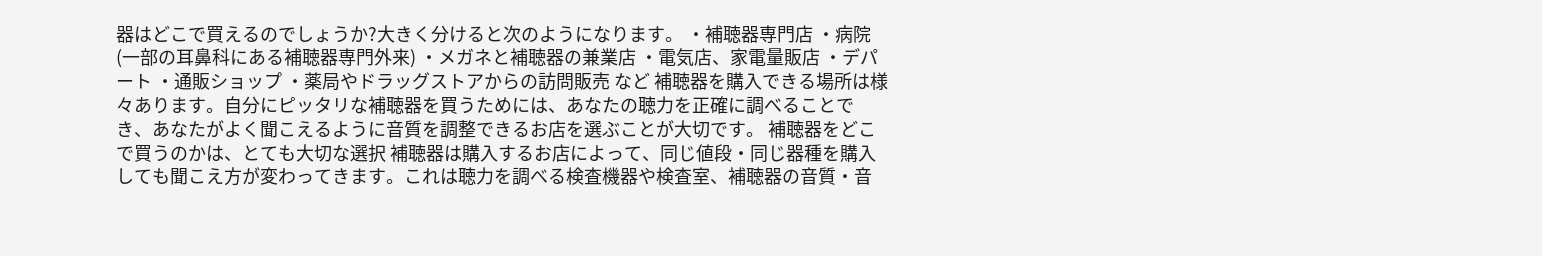器はどこで買えるのでしょうか?大きく分けると次のようになります。 ・補聴器専門店 ・病院(一部の耳鼻科にある補聴器専門外来) ・メガネと補聴器の兼業店 ・電気店、家電量販店 ・デパート ・通販ショップ ・薬局やドラッグストアからの訪問販売 など 補聴器を購入できる場所は様々あります。自分にピッタリな補聴器を買うためには、あなたの聴力を正確に調べることでき、あなたがよく聞こえるように音質を調整できるお店を選ぶことが大切です。 補聴器をどこで買うのかは、とても大切な選択 補聴器は購入するお店によって、同じ値段・同じ器種を購入しても聞こえ方が変わってきます。これは聴力を調べる検査機器や検査室、補聴器の音質・音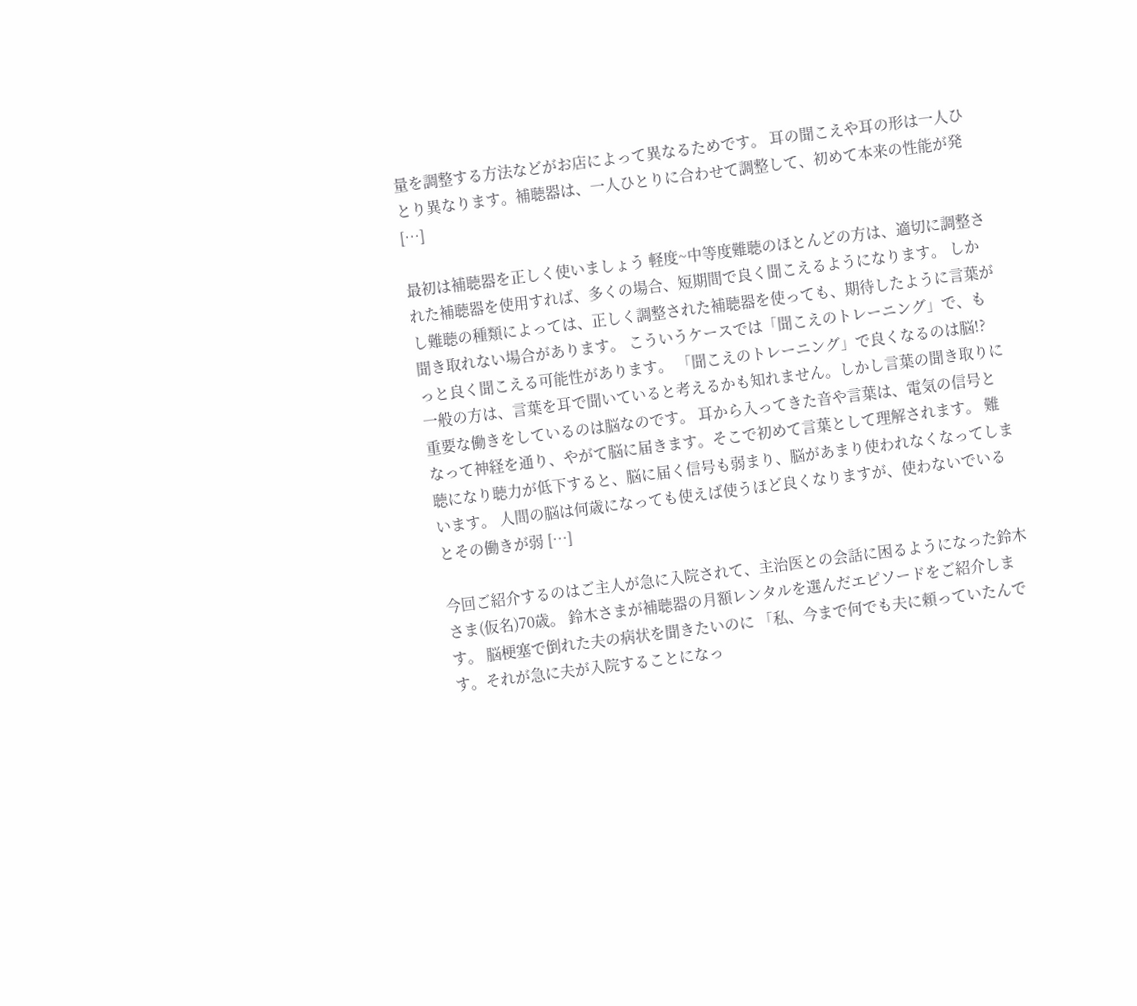量を調整する方法などがお店によって異なるためです。 耳の聞こえや耳の形は一人ひとり異なります。補聴器は、一人ひとりに合わせて調整して、初めて本来の性能が発 […]

最初は補聴器を正しく使いましょう 軽度~中等度難聴のほとんどの方は、適切に調整された補聴器を使用すれば、多くの場合、短期間で良く聞こえるようになります。 しかし難聴の種類によっては、正しく調整された補聴器を使っても、期待したように言葉が聞き取れない場合があります。 こういうケースでは「聞こえのトレーニング」で、もっと良く聞こえる可能性があります。 「聞こえのトレーニング」で良くなるのは脳!? 一般の方は、言葉を耳で聞いていると考えるかも知れません。しかし言葉の聞き取りに重要な働きをしているのは脳なのです。 耳から入ってきた音や言葉は、電気の信号となって神経を通り、やがて脳に届きます。そこで初めて言葉として理解されます。 難聴になり聴力が低下すると、脳に届く信号も弱まり、脳があまり使われなくなってしまいます。 人間の脳は何歳になっても使えば使うほど良くなりますが、使わないでいるとその働きが弱 […]

今回ご紹介するのはご主人が急に入院されて、主治医との会話に困るようになった鈴木さま(仮名)70歳。 鈴木さまが補聴器の月額レンタルを選んだエピソードをご紹介します。 脳梗塞で倒れた夫の病状を聞きたいのに 「私、今まで何でも夫に頼っていたんです。それが急に夫が入院することになっ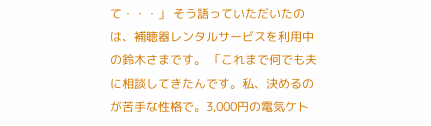て・・・」 そう語っていただいたのは、補聴器レンタルサービスを利用中の鈴木さまです。 「これまで何でも夫に相談してきたんです。私、決めるのが苦手な性格で。3,000円の電気ケト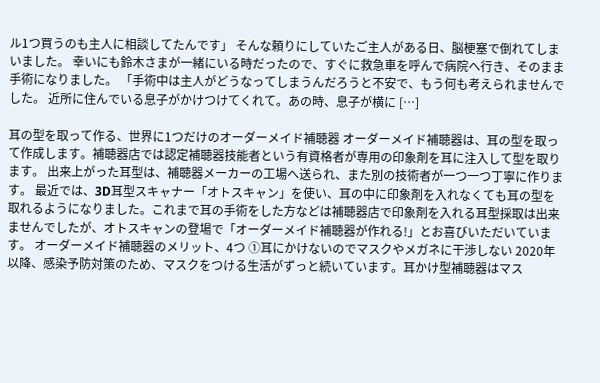ル1つ買うのも主人に相談してたんです」 そんな頼りにしていたご主人がある日、脳梗塞で倒れてしまいました。 幸いにも鈴木さまが一緒にいる時だったので、すぐに救急車を呼んで病院へ行き、そのまま手術になりました。 「手術中は主人がどうなってしまうんだろうと不安で、もう何も考えられませんでした。 近所に住んでいる息子がかけつけてくれて。あの時、息子が横に […]

耳の型を取って作る、世界に1つだけのオーダーメイド補聴器 オーダーメイド補聴器は、耳の型を取って作成します。補聴器店では認定補聴器技能者という有資格者が専用の印象剤を耳に注入して型を取ります。 出来上がった耳型は、補聴器メーカーの工場へ送られ、また別の技術者が一つ一つ丁寧に作ります。 最近では、3D耳型スキャナー「オトスキャン」を使い、耳の中に印象剤を入れなくても耳の型を取れるようになりました。これまで耳の手術をした方などは補聴器店で印象剤を入れる耳型採取は出来ませんでしたが、オトスキャンの登場で「オーダーメイド補聴器が作れる!」とお喜びいただいています。 オーダーメイド補聴器のメリット、4つ ①耳にかけないのでマスクやメガネに干渉しない 2020年以降、感染予防対策のため、マスクをつける生活がずっと続いています。耳かけ型補聴器はマス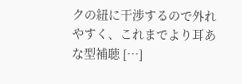クの紐に干渉するので外れやすく、これまでより耳あな型補聴 […]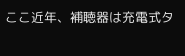ここ近年、補聴器は充電式タ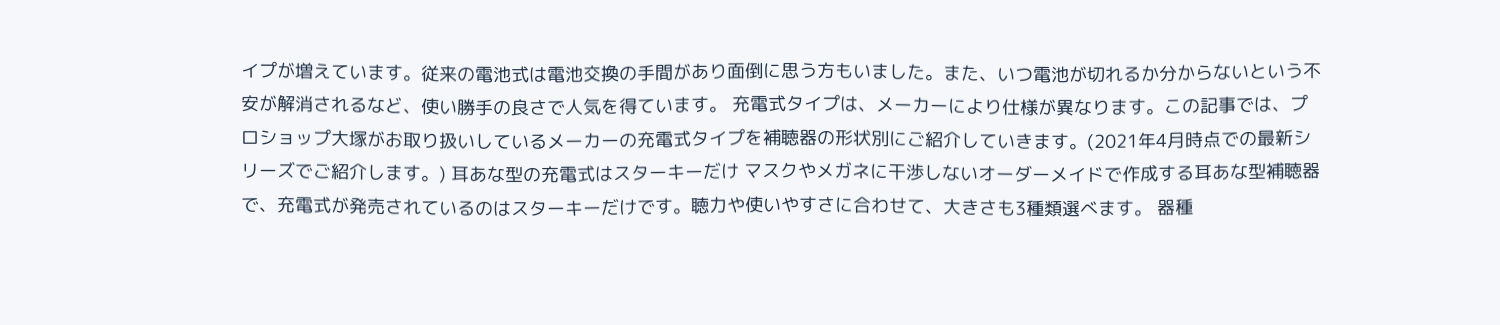イプが増えています。従来の電池式は電池交換の手間があり面倒に思う方もいました。また、いつ電池が切れるか分からないという不安が解消されるなど、使い勝手の良さで人気を得ています。 充電式タイプは、メーカーにより仕様が異なります。この記事では、プロショップ大塚がお取り扱いしているメーカーの充電式タイプを補聴器の形状別にご紹介していきます。(2021年4月時点での最新シリーズでご紹介します。) 耳あな型の充電式はスターキーだけ マスクやメガネに干渉しないオーダーメイドで作成する耳あな型補聴器で、充電式が発売されているのはスターキーだけです。聴力や使いやすさに合わせて、大きさも3種類選べます。 器種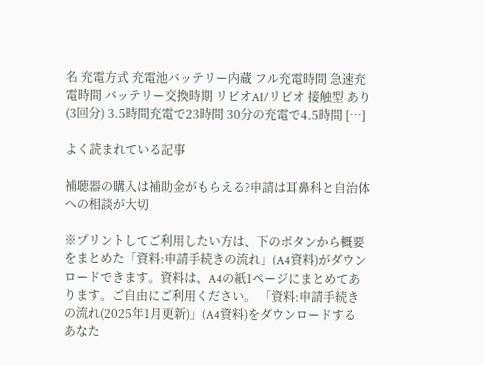名 充電方式 充電池バッテリー内蔵 フル充電時間 急速充電時間 バッテリー交換時期 リビオAI/リビオ 接触型 あり(3回分) 3.5時間充電で23時間 30分の充電で4.5時間 […]

よく読まれている記事

補聴器の購入は補助金がもらえる?申請は耳鼻科と自治体への相談が大切

※プリントしてご利用したい方は、下のボタンから概要をまとめた「資料:申請手続きの流れ」(A4資料)がダウンロードできます。資料は、A4の紙1ページにまとめてあります。ご自由にご利用ください。 「資料:申請手続きの流れ(2025年1月更新)」(A4資料)をダウンロードする あなた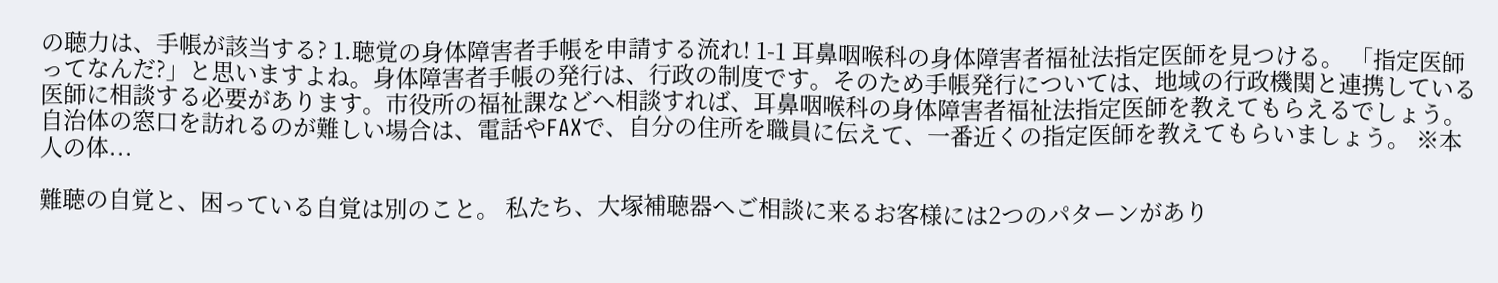の聴力は、手帳が該当する? 1.聴覚の身体障害者手帳を申請する流れ! 1-1 耳鼻咽喉科の身体障害者福祉法指定医師を見つける。 「指定医師ってなんだ?」と思いますよね。身体障害者手帳の発行は、行政の制度です。そのため手帳発行については、地域の行政機関と連携している医師に相談する必要があります。市役所の福祉課などへ相談すれば、耳鼻咽喉科の身体障害者福祉法指定医師を教えてもらえるでしょう。自治体の窓口を訪れるのが難しい場合は、電話やFAXで、自分の住所を職員に伝えて、一番近くの指定医師を教えてもらいましょう。 ※本人の体...

難聴の自覚と、困っている自覚は別のこと。 私たち、大塚補聴器へご相談に来るお客様には2つのパターンがあり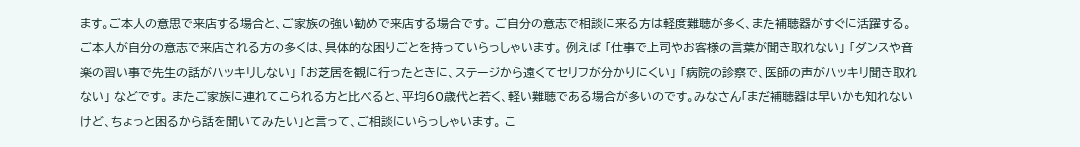ます。ご本人の意思で来店する場合と、ご家族の強い勧めで来店する場合です。 ご自分の意志で相談に来る方は軽度難聴が多く、また補聴器がすぐに活躍する。 ご本人が自分の意志で来店される方の多くは、具体的な困りごとを持っていらっしゃいます。 例えば 「仕事で上司やお客様の言葉が聞き取れない」 「ダンスや音楽の習い事で先生の話がハッキリしない」 「お芝居を観に行ったときに、ステージから遠くてセリフが分かりにくい」 「病院の診察で、医師の声がハッキリ聞き取れない」 などです。 またご家族に連れてこられる方と比べると、平均60歳代と若く、軽い難聴である場合が多いのです。みなさん「まだ補聴器は早いかも知れないけど、ちょっと困るから話を聞いてみたい」と言って、ご相談にいらっしゃいます。 こ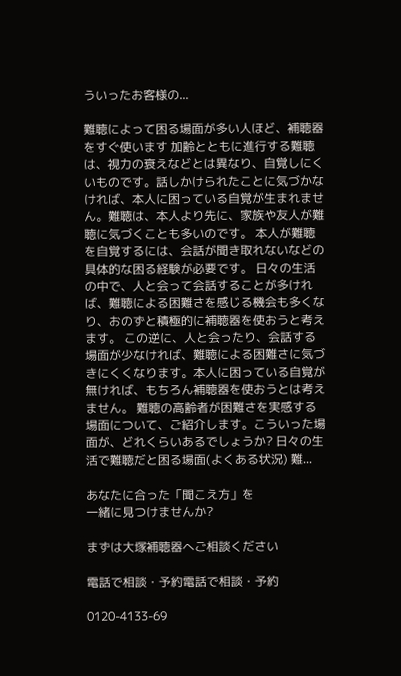ういったお客様の...

難聴によって困る場面が多い人ほど、補聴器をすぐ使います 加齢とともに進行する難聴は、視力の衰えなどとは異なり、自覚しにくいものです。話しかけられたことに気づかなければ、本人に困っている自覚が生まれません。難聴は、本人より先に、家族や友人が難聴に気づくことも多いのです。 本人が難聴を自覚するには、会話が聞き取れないなどの具体的な困る経験が必要です。 日々の生活の中で、人と会って会話することが多ければ、難聴による困難さを感じる機会も多くなり、おのずと積極的に補聴器を使おうと考えます。 この逆に、人と会ったり、会話する場面が少なければ、難聴による困難さに気づきにくくなります。本人に困っている自覚が無ければ、もちろん補聴器を使おうとは考えません。 難聴の高齢者が困難さを実感する場面について、ご紹介します。こういった場面が、どれくらいあるでしょうか? 日々の生活で難聴だと困る場面(よくある状況) 難...

あなたに合った「聞こえ方」を
一緒に見つけませんか?

まずは大塚補聴器へご相談ください

電話で相談・予約電話で相談・予約

0120-4133-69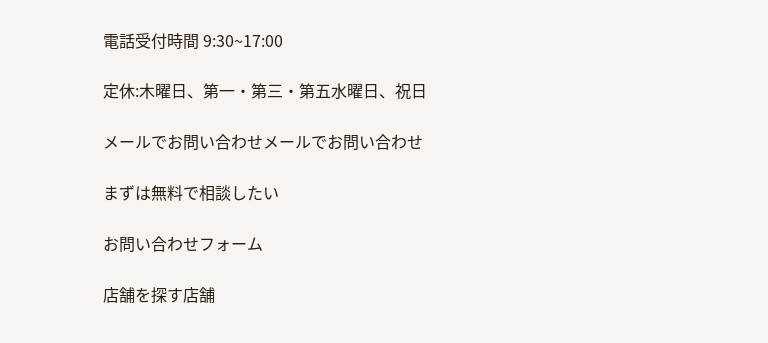電話受付時間 9:30~17:00

定休:木曜日、第一・第三・第五水曜日、祝日

メールでお問い合わせメールでお問い合わせ

まずは無料で相談したい

お問い合わせフォーム

店舗を探す店舗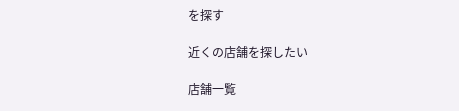を探す

近くの店舗を探したい

店舗一覧